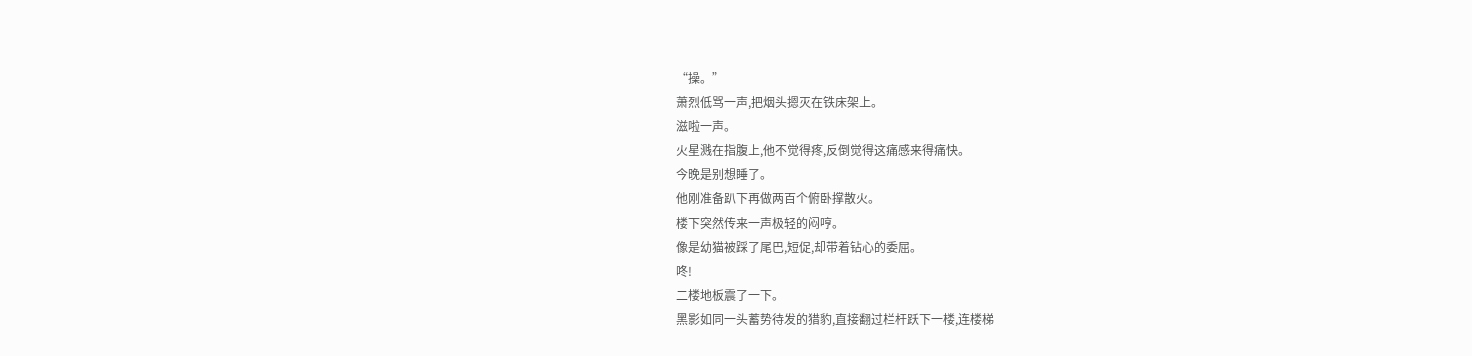“操。”
萧烈低骂一声,把烟头摁灭在铁床架上。
滋啦一声。
火星溅在指腹上,他不觉得疼,反倒觉得这痛感来得痛快。
今晚是别想睡了。
他刚准备趴下再做两百个俯卧撑散火。
楼下突然传来一声极轻的闷哼。
像是幼猫被踩了尾巴,短促,却带着钻心的委屈。
咚!
二楼地板震了一下。
黑影如同一头蓄势待发的猎豹,直接翻过栏杆跃下一楼,连楼梯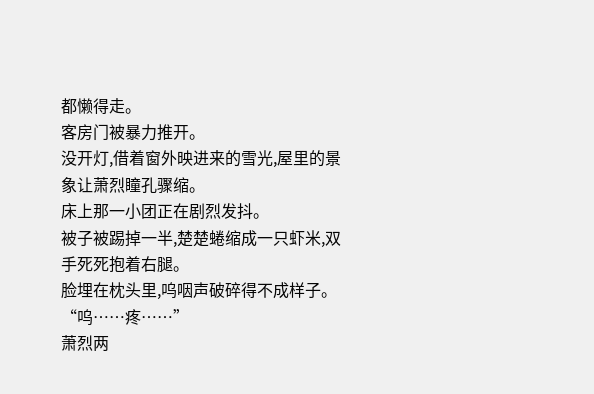都懒得走。
客房门被暴力推开。
没开灯,借着窗外映进来的雪光,屋里的景象让萧烈瞳孔骤缩。
床上那一小团正在剧烈发抖。
被子被踢掉一半,楚楚蜷缩成一只虾米,双手死死抱着右腿。
脸埋在枕头里,呜咽声破碎得不成样子。
“呜……疼……”
萧烈两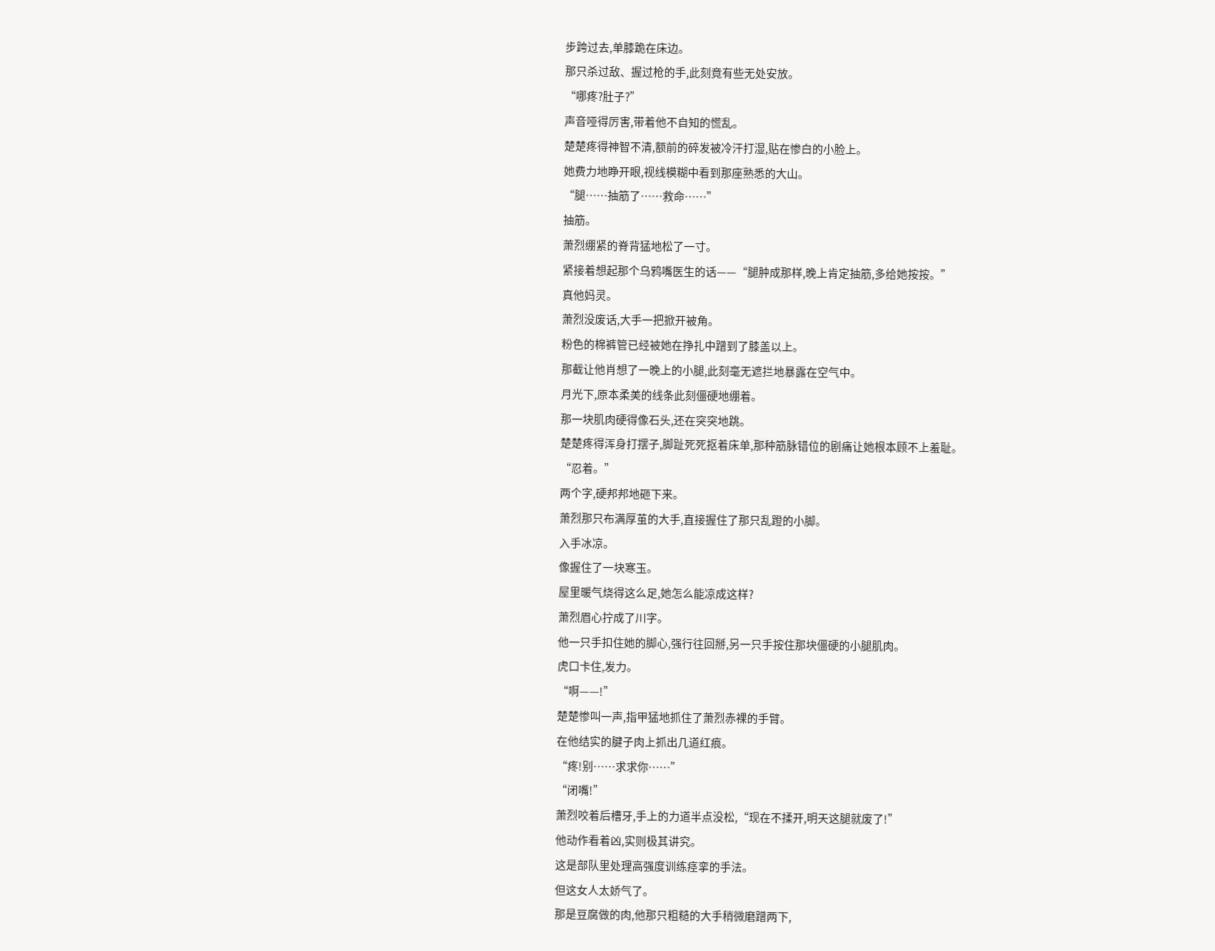步跨过去,单膝跪在床边。
那只杀过敌、握过枪的手,此刻竟有些无处安放。
“哪疼?肚子?”
声音哑得厉害,带着他不自知的慌乱。
楚楚疼得神智不清,额前的碎发被冷汗打湿,贴在惨白的小脸上。
她费力地睁开眼,视线模糊中看到那座熟悉的大山。
“腿……抽筋了……救命……”
抽筋。
萧烈绷紧的脊背猛地松了一寸。
紧接着想起那个乌鸦嘴医生的话——“腿肿成那样,晚上肯定抽筋,多给她按按。”
真他妈灵。
萧烈没废话,大手一把掀开被角。
粉色的棉裤管已经被她在挣扎中蹭到了膝盖以上。
那截让他肖想了一晚上的小腿,此刻毫无遮拦地暴露在空气中。
月光下,原本柔美的线条此刻僵硬地绷着。
那一块肌肉硬得像石头,还在突突地跳。
楚楚疼得浑身打摆子,脚趾死死抠着床单,那种筋脉错位的剧痛让她根本顾不上羞耻。
“忍着。”
两个字,硬邦邦地砸下来。
萧烈那只布满厚茧的大手,直接握住了那只乱蹬的小脚。
入手冰凉。
像握住了一块寒玉。
屋里暖气烧得这么足,她怎么能凉成这样?
萧烈眉心拧成了川字。
他一只手扣住她的脚心,强行往回掰,另一只手按住那块僵硬的小腿肌肉。
虎口卡住,发力。
“啊——!”
楚楚惨叫一声,指甲猛地抓住了萧烈赤裸的手臂。
在他结实的腱子肉上抓出几道红痕。
“疼!别……求求你……”
“闭嘴!”
萧烈咬着后槽牙,手上的力道半点没松,“现在不揉开,明天这腿就废了!”
他动作看着凶,实则极其讲究。
这是部队里处理高强度训练痉挛的手法。
但这女人太娇气了。
那是豆腐做的肉,他那只粗糙的大手稍微磨蹭两下,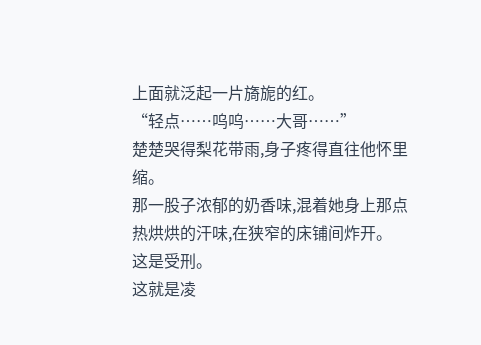上面就泛起一片旖旎的红。
“轻点……呜呜……大哥……”
楚楚哭得梨花带雨,身子疼得直往他怀里缩。
那一股子浓郁的奶香味,混着她身上那点热烘烘的汗味,在狭窄的床铺间炸开。
这是受刑。
这就是凌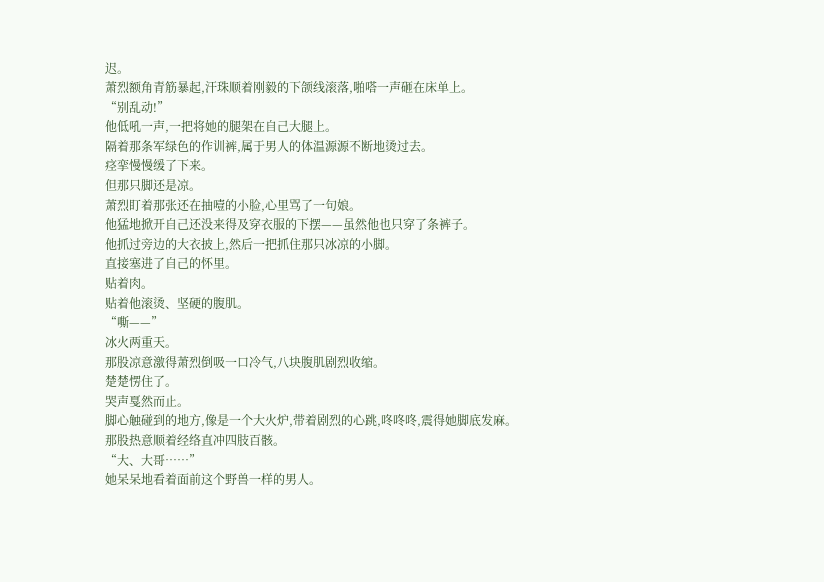迟。
萧烈额角青筋暴起,汗珠顺着刚毅的下颌线滚落,啪嗒一声砸在床单上。
“别乱动!”
他低吼一声,一把将她的腿架在自己大腿上。
隔着那条军绿色的作训裤,属于男人的体温源源不断地烫过去。
痉挛慢慢缓了下来。
但那只脚还是凉。
萧烈盯着那张还在抽噎的小脸,心里骂了一句娘。
他猛地掀开自己还没来得及穿衣服的下摆——虽然他也只穿了条裤子。
他抓过旁边的大衣披上,然后一把抓住那只冰凉的小脚。
直接塞进了自己的怀里。
贴着肉。
贴着他滚烫、坚硬的腹肌。
“嘶——”
冰火两重天。
那股凉意激得萧烈倒吸一口冷气,八块腹肌剧烈收缩。
楚楚愣住了。
哭声戛然而止。
脚心触碰到的地方,像是一个大火炉,带着剧烈的心跳,咚咚咚,震得她脚底发麻。
那股热意顺着经络直冲四肢百骸。
“大、大哥……”
她呆呆地看着面前这个野兽一样的男人。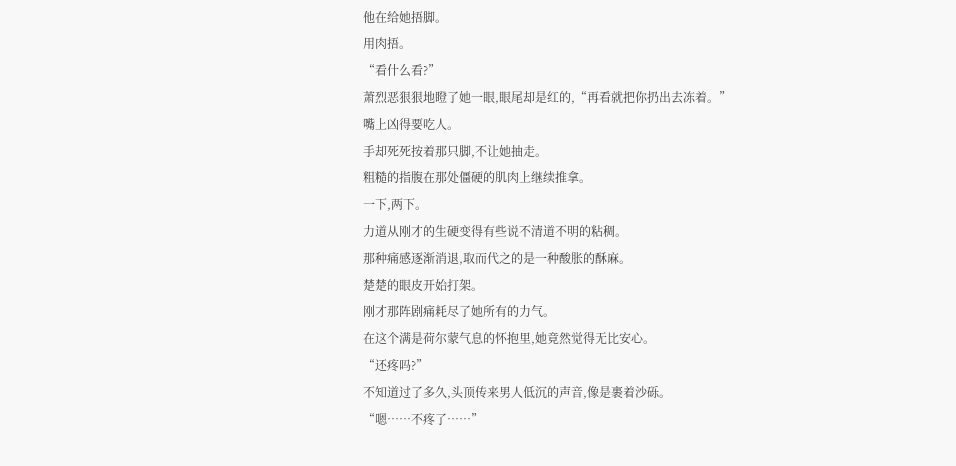他在给她捂脚。
用肉捂。
“看什么看?”
萧烈恶狠狠地瞪了她一眼,眼尾却是红的,“再看就把你扔出去冻着。”
嘴上凶得要吃人。
手却死死按着那只脚,不让她抽走。
粗糙的指腹在那处僵硬的肌肉上继续推拿。
一下,两下。
力道从刚才的生硬变得有些说不清道不明的粘稠。
那种痛感逐渐消退,取而代之的是一种酸胀的酥麻。
楚楚的眼皮开始打架。
刚才那阵剧痛耗尽了她所有的力气。
在这个满是荷尔蒙气息的怀抱里,她竟然觉得无比安心。
“还疼吗?”
不知道过了多久,头顶传来男人低沉的声音,像是裹着沙砾。
“嗯……不疼了……”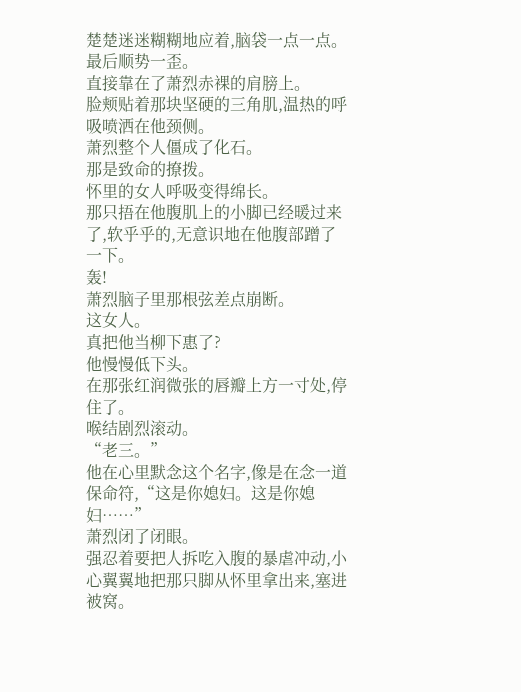楚楚迷迷糊糊地应着,脑袋一点一点。
最后顺势一歪。
直接靠在了萧烈赤裸的肩膀上。
脸颊贴着那块坚硬的三角肌,温热的呼吸喷洒在他颈侧。
萧烈整个人僵成了化石。
那是致命的撩拨。
怀里的女人呼吸变得绵长。
那只捂在他腹肌上的小脚已经暖过来了,软乎乎的,无意识地在他腹部蹭了一下。
轰!
萧烈脑子里那根弦差点崩断。
这女人。
真把他当柳下惠了?
他慢慢低下头。
在那张红润微张的唇瓣上方一寸处,停住了。
喉结剧烈滚动。
“老三。”
他在心里默念这个名字,像是在念一道保命符,“这是你媳妇。这是你媳妇……”
萧烈闭了闭眼。
强忍着要把人拆吃入腹的暴虐冲动,小心翼翼地把那只脚从怀里拿出来,塞进被窝。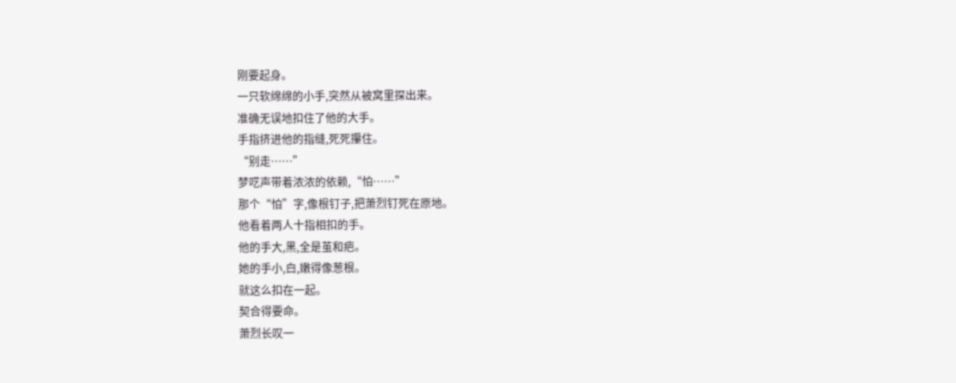刚要起身。
一只软绵绵的小手,突然从被窝里探出来。
准确无误地扣住了他的大手。
手指挤进他的指缝,死死攥住。
“别走……”
梦呓声带着浓浓的依赖,“怕……”
那个“怕”字,像根钉子,把萧烈钉死在原地。
他看着两人十指相扣的手。
他的手大,黑,全是茧和疤。
她的手小,白,嫩得像葱根。
就这么扣在一起。
契合得要命。
萧烈长叹一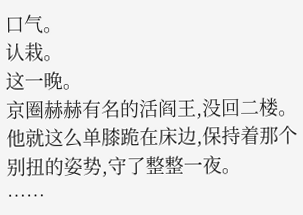口气。
认栽。
这一晚。
京圈赫赫有名的活阎王,没回二楼。
他就这么单膝跪在床边,保持着那个别扭的姿势,守了整整一夜。
……